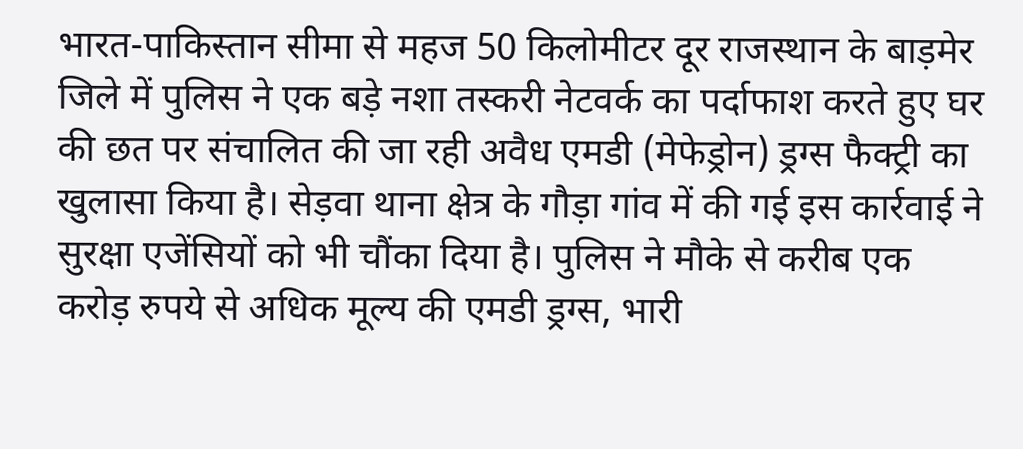भारत-पाकिस्तान सीमा से महज 50 किलोमीटर दूर राजस्थान के बाड़मेर जिले में पुलिस ने एक बड़े नशा तस्करी नेटवर्क का पर्दाफाश करते हुए घर की छत पर संचालित की जा रही अवैध एमडी (मेफेड्रोन) ड्रग्स फैक्ट्री का खुलासा किया है। सेड़वा थाना क्षेत्र के गौड़ा गांव में की गई इस कार्रवाई ने सुरक्षा एजेंसियों को भी चौंका दिया है। पुलिस ने मौके से करीब एक करोड़ रुपये से अधिक मूल्य की एमडी ड्रग्स, भारी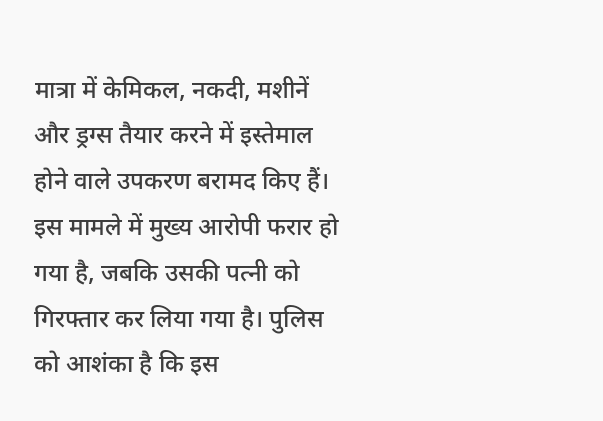मात्रा में केमिकल, नकदी, मशीनें और ड्रग्स तैयार करने में इस्तेमाल होने वाले उपकरण बरामद किए हैं। इस मामले में मुख्य आरोपी फरार हो गया है, जबकि उसकी पत्नी को गिरफ्तार कर लिया गया है। पुलिस को आशंका है कि इस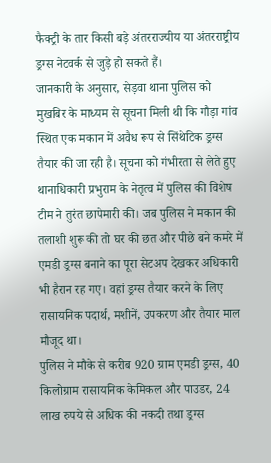फैक्ट्री के तार किसी बड़े अंतरराज्यीय या अंतरराष्ट्रीय ड्रग्स नेटवर्क से जुड़े हो सकते हैं।
जानकारी के अनुसार, सेड़वा थाना पुलिस को मुखबिर के माध्यम से सूचना मिली थी कि गौड़ा गांव स्थित एक मकान में अवैध रूप से सिंथेटिक ड्रग्स तैयार की जा रही है। सूचना को गंभीरता से लेते हुए थानाधिकारी प्रभुराम के नेतृत्व में पुलिस की विशेष टीम ने तुरंत छापेमारी की। जब पुलिस ने मकान की तलाशी शुरू की तो घर की छत और पीछे बने कमरे में एमडी ड्रग्स बनाने का पूरा सेटअप देखकर अधिकारी भी हैरान रह गए। वहां ड्रग्स तैयार करने के लिए रासायनिक पदार्थ, मशीनें, उपकरण और तैयार माल मौजूद था।
पुलिस ने मौके से करीब 920 ग्राम एमडी ड्रग्स, 40 किलोग्राम रासायनिक केमिकल और पाउडर, 24 लाख रुपये से अधिक की नकदी तथा ड्रग्स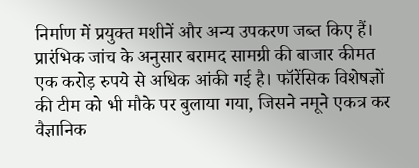निर्माण में प्रयुक्त मशीनें और अन्य उपकरण जब्त किए हैं। प्रारंभिक जांच के अनुसार बरामद सामग्री की बाजार कीमत एक करोड़ रुपये से अधिक आंकी गई है। फॉरेंसिक विशेषज्ञों की टीम को भी मौके पर बुलाया गया, जिसने नमूने एकत्र कर वैज्ञानिक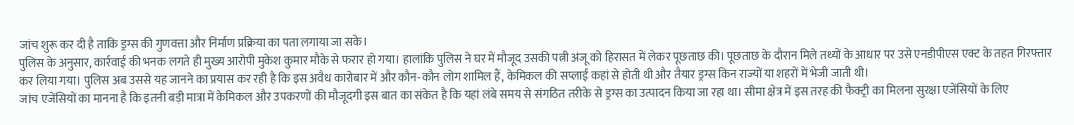जांच शुरू कर दी है ताकि ड्रग्स की गुणवत्ता और निर्माण प्रक्रिया का पता लगाया जा सके।
पुलिस के अनुसार, कार्रवाई की भनक लगते ही मुख्य आरोपी मुकेश कुमार मौके से फरार हो गया। हालांकि पुलिस ने घर में मौजूद उसकी पत्नी अंजू को हिरासत में लेकर पूछताछ की। पूछताछ के दौरान मिले तथ्यों के आधार पर उसे एनडीपीएस एक्ट के तहत गिरफ्तार कर लिया गया। पुलिस अब उससे यह जानने का प्रयास कर रही है कि इस अवैध कारोबार में और कौन-कौन लोग शामिल हैं, केमिकल की सप्लाई कहां से होती थी और तैयार ड्रग्स किन राज्यों या शहरों में भेजी जाती थी।
जांच एजेंसियों का मानना है कि इतनी बड़ी मात्रा में केमिकल और उपकरणों की मौजूदगी इस बात का संकेत है कि यहां लंबे समय से संगठित तरीके से ड्रग्स का उत्पादन किया जा रहा था। सीमा क्षेत्र में इस तरह की फैक्ट्री का मिलना सुरक्षा एजेंसियों के लिए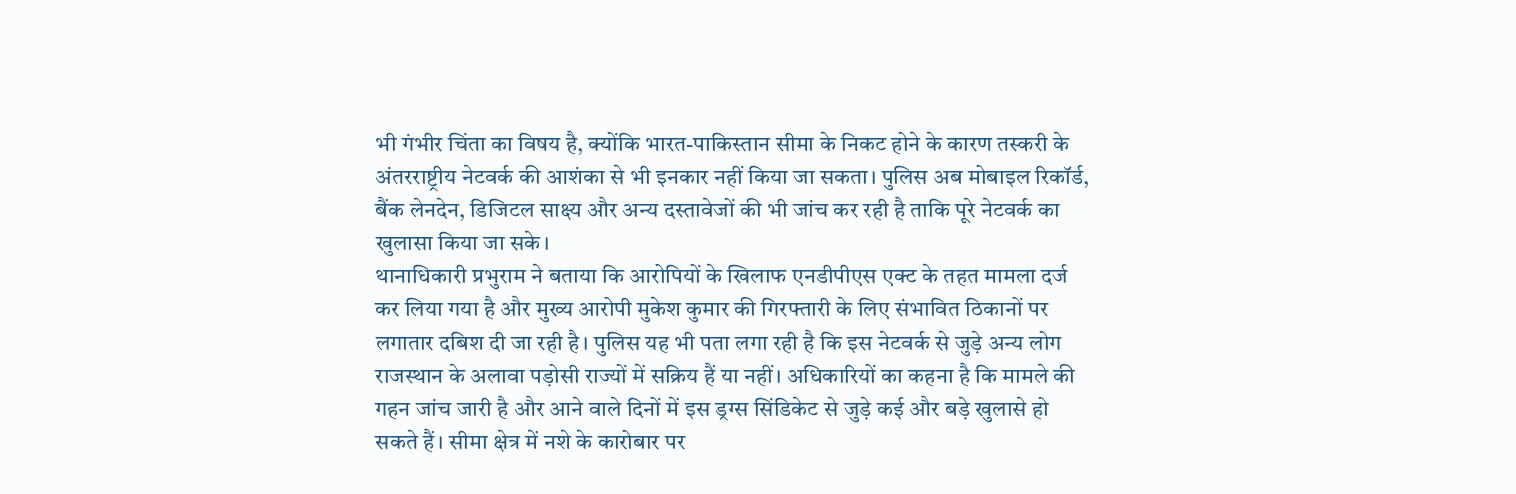भी गंभीर चिंता का विषय है, क्योंकि भारत-पाकिस्तान सीमा के निकट होने के कारण तस्करी के अंतरराष्ट्रीय नेटवर्क की आशंका से भी इनकार नहीं किया जा सकता। पुलिस अब मोबाइल रिकॉर्ड, बैंक लेनदेन, डिजिटल साक्ष्य और अन्य दस्तावेजों की भी जांच कर रही है ताकि पूरे नेटवर्क का खुलासा किया जा सके।
थानाधिकारी प्रभुराम ने बताया कि आरोपियों के खिलाफ एनडीपीएस एक्ट के तहत मामला दर्ज कर लिया गया है और मुख्य आरोपी मुकेश कुमार की गिरफ्तारी के लिए संभावित ठिकानों पर लगातार दबिश दी जा रही है। पुलिस यह भी पता लगा रही है कि इस नेटवर्क से जुड़े अन्य लोग राजस्थान के अलावा पड़ोसी राज्यों में सक्रिय हैं या नहीं। अधिकारियों का कहना है कि मामले की गहन जांच जारी है और आने वाले दिनों में इस ड्रग्स सिंडिकेट से जुड़े कई और बड़े खुलासे हो सकते हैं। सीमा क्षेत्र में नशे के कारोबार पर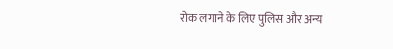रोक लगाने के लिए पुलिस और अन्य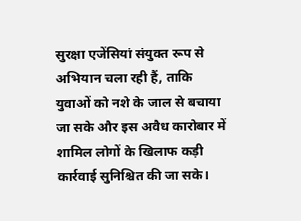सुरक्षा एजेंसियां संयुक्त रूप से अभियान चला रही हैं, ताकि युवाओं को नशे के जाल से बचाया जा सके और इस अवैध कारोबार में शामिल लोगों के खिलाफ कड़ी कार्रवाई सुनिश्चित की जा सके।